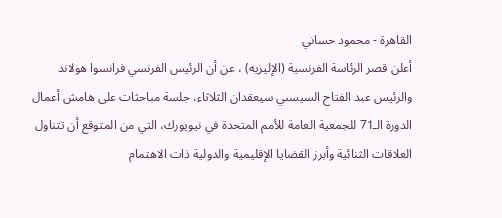القاهرة - محمود حساني
أعلن قصر الرئاسة الفرنسية (الإليزيه) ، عن أن الرئيس الفرنسي فرانسوا هولاند والرئيس عبد الفتاح السيسىي سيعقدان الثلاثاء، جلسة مباحثات على هامش أعمال الدورة الـ71 للجمعية العامة للأمم المتحدة في نيويورك، التي من المتوقع أن تتناول العلاقات الثنائية وأبرز القضايا الإقليمية والدولية ذات الاهتمام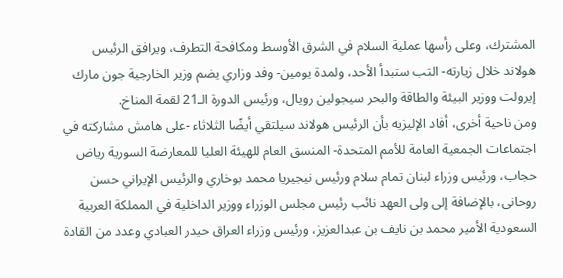المشترك، وعلى رأسها عملية السلام في الشرق الأوسط ومكافحة التطرف، ويرافق الرئيس هولاند خلال زيارته- التب ستبدأ الأحد، ولمدة يومين- وفد وزاري يضم وزير الخارجية جون مارك إيرولت ووزير البيئة والطاقة والبحر سيجولين رويال، ورئيس الدورة الـ21 لقمة المناخ.
ومن ناحية أخرى، أفاد الإليزيه بأن الرئيس هولاند سيلتقي أيضًا الثلاثاء -على هامش مشاركته في اجتماعات الجمعية العامة للأمم المتحدة- المنسق العام للهيئة العليا للمعارضة السورية رياض حجاب، ورئيس وزراء لبنان تمام سلام ورئيس نيجيريا محمد بوخاري والرئيس الإيراني حسن روحانى، بالإضافة إلى ولى العهد نائب رئيس مجلس الوزراء ووزير الداخلية في المملكة العربية السعودية الأمير محمد بن نايف بن عبدالعزيز، ورئيس وزراء العراق حيدر العبادي وعدد من القادة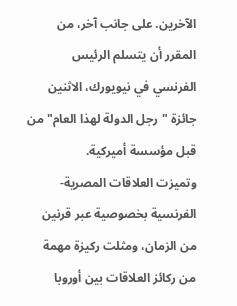الآخرين. على جانب آخر، من المقرر أن يتسلم الرئيس الفرنسي في نيويورك، الاثنين جائزة "رجل الدولة لهذا العام" من قبل مؤسسة أميركية.
وتميزت العلاقات المصرية- الفرنسية بخصوصية عبر قرنين من الزمان، ومثلت ركيزة مهمة من ركائز العلاقات بين أوروبا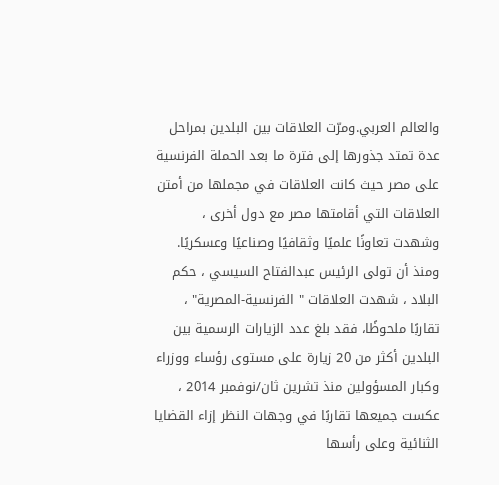والعالم العربي.ومرّت العلاقات بين البلدين بمراحل عدة تمتد جذورها إلى فترة ما بعد الحملة الفرنسية على مصر حيث كانت العلاقات في مجملها من أمتن العلاقات التي أقامتها مصر مع دول أخرى ، وشهدت تعاونًا علميًا وثقافيًا وصناعيًا وعسكريًا.
ومنذ أن تولى الرئيس عبدالفتاح السيسي ، حكم البلاد ، شهدت العلاقات " الفرنسية-المصرية" ، تقاربًا ملحوظًا، فقد بلغ عدد الزيارات الرسمية بين البلدين أكثر من 20 زيارة على مستوى رؤساء ووزراء وكبار المسؤولين منذ تشرين ثان/نوفمبر 2014 ، عكست جميعها تقاربًا في وجهات النظر إزاء القضايا الثنائية وعلى رأسها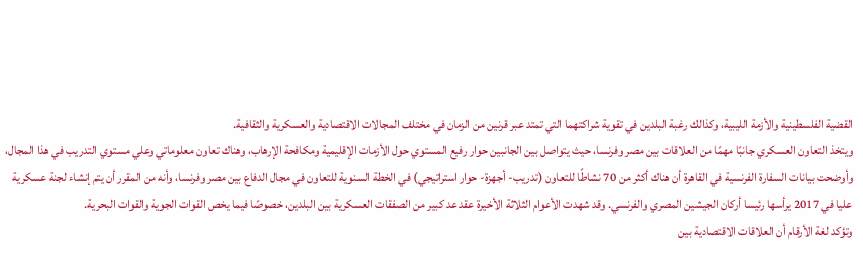القضية الفلسطينية والأزمة الليبية، وكذالك رغبة البلدين في تقوية شراكتهما التي تمتد عبر قرنين من الزمان في مختلف المجالات الاقتصادية والعسكرية والثقافية.
ويتخذ التعاون العسكري جانبًا مهمًا من العلاقات بين مصر وفرنسا، حيث يتواصل بين الجانبين حوار رفيع المستوي حول الأزمات الإقليمية ومكافحة الإرهاب، وهناك تعاون معلوماتي وعلي مستوي التدريب في هذا المجال، وأوضحت بيانات السفارة الفرنسية في القاهرة أن هناك أكثر من 70 نشاطًا للتعاون (تدريب- أجهزة- حوار استراتيجي) في الخطة السنوية للتعاون في مجال الدفاع بين مصر وفرنسا، وأنه من المقرر أن يتم إنشاء لجنة عسكرية عليا في 2017 يرأسها رئيسا أركان الجيشين المصري والفرنسي. وقد شهدت الأعوام الثلاثة الأخيرة عقد عد كبير من الصفقات العسكرية بين البلدين، خصوصًا فيما يخص القوات الجوية والقوات البحرية.
وتؤكد لغة الأرقام أن العلاقات الاقتصادية بين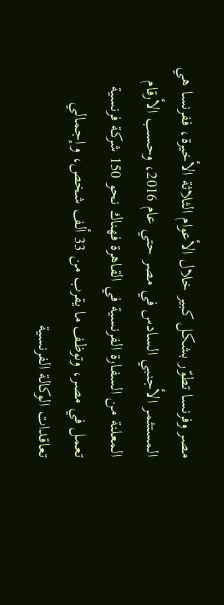مصر وفرنسا تطوّر بشكل كبير خلال الأعوام الثلاثة الأخيرة، ففرنسا هي المستثمر الأجنبي السادس في مصر حتي عام 2016، وحسب الأرقام المعلنة من السفارة الفرنسية في القاهرة فهناك نحو 150 شركة فرنسية تعمل في مصر، وتوظف ما يقرب من 33 ألف شخص، وإجمالي تعاقدات الوكالة الفرنسية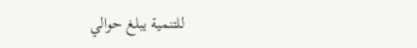للتنمية يبلغ حوالي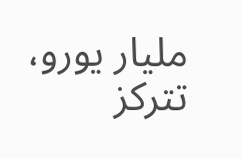مليار يورو، تتركز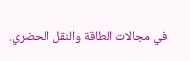في مجالات الطاقة والنقل الحضري.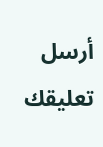أرسل تعليقك